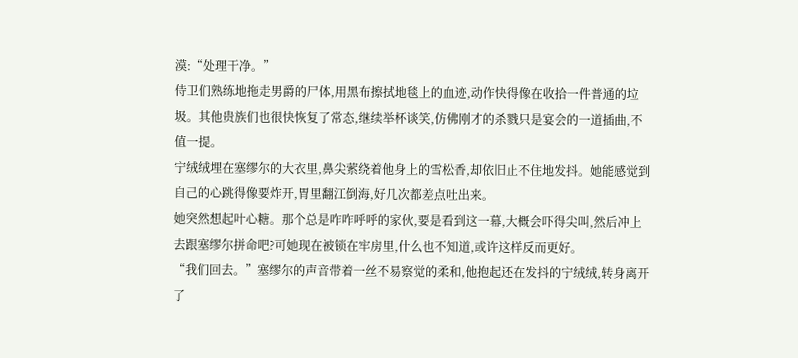漠:“处理干净。”
侍卫们熟练地拖走男爵的尸体,用黑布擦拭地毯上的血迹,动作快得像在收拾一件普通的垃圾。其他贵族们也很快恢复了常态,继续举杯谈笑,仿佛刚才的杀戮只是宴会的一道插曲,不值一提。
宁绒绒埋在塞缪尔的大衣里,鼻尖萦绕着他身上的雪松香,却依旧止不住地发抖。她能感觉到自己的心跳得像要炸开,胃里翻江倒海,好几次都差点吐出来。
她突然想起叶心糖。那个总是咋咋呼呼的家伙,要是看到这一幕,大概会吓得尖叫,然后冲上去跟塞缪尔拼命吧?可她现在被锁在牢房里,什么也不知道,或许这样反而更好。
“我们回去。”塞缪尔的声音带着一丝不易察觉的柔和,他抱起还在发抖的宁绒绒,转身离开了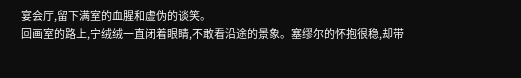宴会厅,留下满室的血腥和虚伪的谈笑。
回画室的路上,宁绒绒一直闭着眼睛,不敢看沿途的景象。塞缪尔的怀抱很稳,却带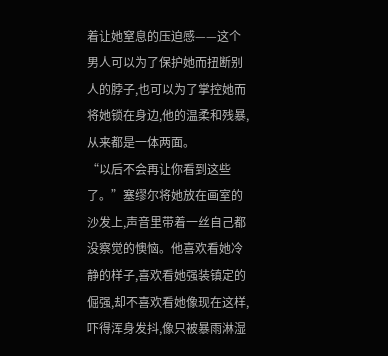着让她窒息的压迫感——这个男人可以为了保护她而扭断别人的脖子,也可以为了掌控她而将她锁在身边,他的温柔和残暴,从来都是一体两面。
“以后不会再让你看到这些了。”塞缪尔将她放在画室的沙发上,声音里带着一丝自己都没察觉的懊恼。他喜欢看她冷静的样子,喜欢看她强装镇定的倔强,却不喜欢看她像现在这样,吓得浑身发抖,像只被暴雨淋湿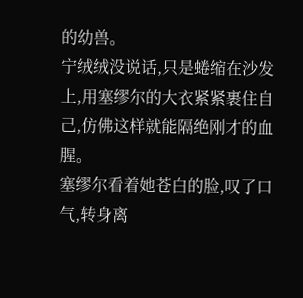的幼兽。
宁绒绒没说话,只是蜷缩在沙发上,用塞缪尔的大衣紧紧裹住自己,仿佛这样就能隔绝刚才的血腥。
塞缪尔看着她苍白的脸,叹了口气,转身离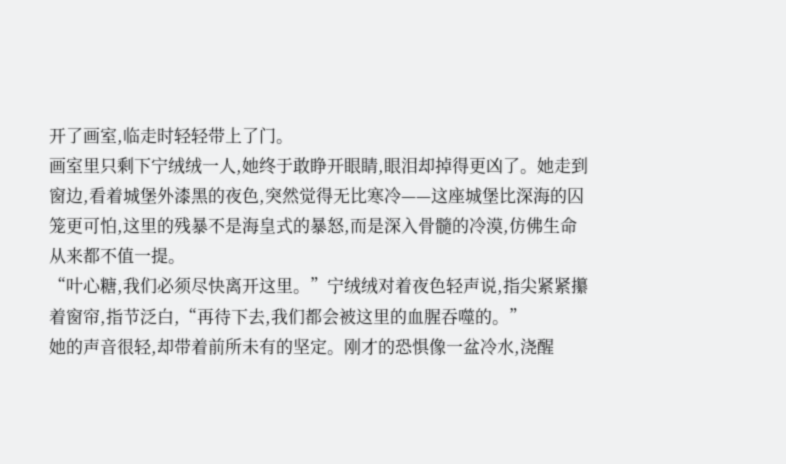开了画室,临走时轻轻带上了门。
画室里只剩下宁绒绒一人,她终于敢睁开眼睛,眼泪却掉得更凶了。她走到窗边,看着城堡外漆黑的夜色,突然觉得无比寒冷——这座城堡比深海的囚笼更可怕,这里的残暴不是海皇式的暴怒,而是深入骨髓的冷漠,仿佛生命从来都不值一提。
“叶心糖,我们必须尽快离开这里。”宁绒绒对着夜色轻声说,指尖紧紧攥着窗帘,指节泛白,“再待下去,我们都会被这里的血腥吞噬的。”
她的声音很轻,却带着前所未有的坚定。刚才的恐惧像一盆冷水,浇醒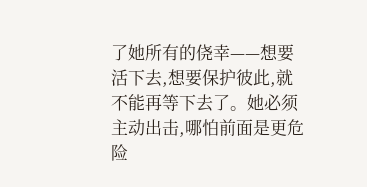了她所有的侥幸——想要活下去,想要保护彼此,就不能再等下去了。她必须主动出击,哪怕前面是更危险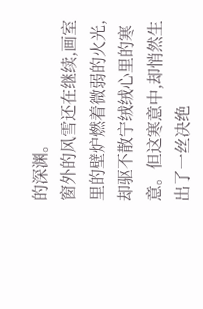的深渊。
窗外的风雪还在继续,画室里的壁炉燃着微弱的火光,却驱不散宁绒绒心里的寒意。但这寒意中,却悄然生出了一丝决绝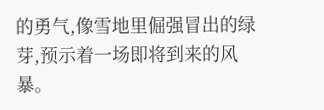的勇气,像雪地里倔强冒出的绿芽,预示着一场即将到来的风暴。